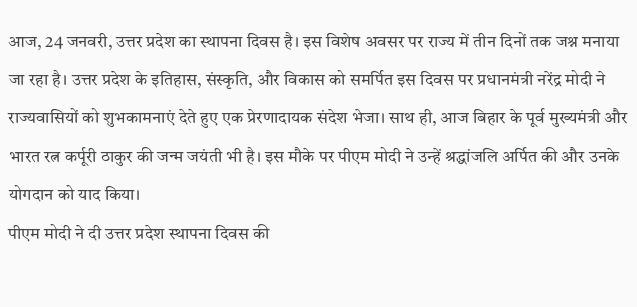आज, 24 जनवरी, उत्तर प्रदेश का स्थापना दिवस है। इस विशेष अवसर पर राज्य में तीन दिनों तक जश्न मनाया जा रहा है। उत्तर प्रदेश के इतिहास, संस्कृति, और विकास को समर्पित इस दिवस पर प्रधानमंत्री नरेंद्र मोदी ने राज्यवासियों को शुभकामनाएं देते हुए एक प्रेरणादायक संदेश भेजा। साथ ही, आज बिहार के पूर्व मुख्यमंत्री और भारत रत्न कर्पूरी ठाकुर की जन्म जयंती भी है। इस मौके पर पीएम मोदी ने उन्हें श्रद्धांजलि अर्पित की और उनके योगदान को याद किया।
पीएम मोदी ने दी उत्तर प्रदेश स्थापना दिवस की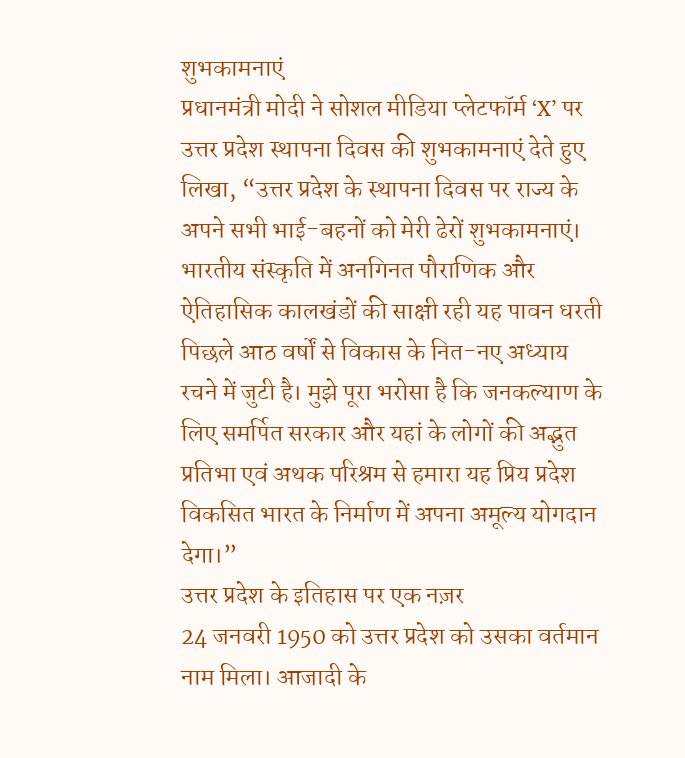शुभकामनाएं
प्रधानमंत्री मोदी ने सोशल मीडिया प्लेटफॉर्म ‘X’ पर उत्तर प्रदेश स्थापना दिवस की शुभकामनाएं देते हुए लिखा, “उत्तर प्रदेश के स्थापना दिवस पर राज्य के अपने सभी भाई-बहनों को मेरी ढेरों शुभकामनाएं। भारतीय संस्कृति में अनगिनत पौराणिक और ऐतिहासिक कालखंडों की साक्षी रही यह पावन धरती पिछले आठ वर्षों से विकास के नित-नए अध्याय रचने में जुटी है। मुझे पूरा भरोसा है कि जनकल्याण के लिए समर्पित सरकार और यहां के लोगों की अद्भुत प्रतिभा एवं अथक परिश्रम से हमारा यह प्रिय प्रदेश विकसित भारत के निर्माण में अपना अमूल्य योगदान देगा।”
उत्तर प्रदेश के इतिहास पर एक नज़र
24 जनवरी 1950 को उत्तर प्रदेश को उसका वर्तमान नाम मिला। आजादी के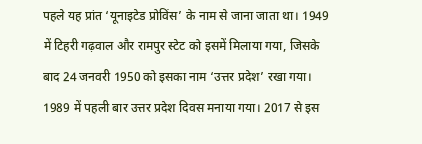पहले यह प्रांत ‘यूनाइटेड प्रोविंस’ के नाम से जाना जाता था। 1949 में टिहरी गढ़वाल और रामपुर स्टेट को इसमें मिलाया गया, जिसके बाद 24 जनवरी 1950 को इसका नाम ‘उत्तर प्रदेश’ रखा गया। 1989 में पहली बार उत्तर प्रदेश दिवस मनाया गया। 2017 से इस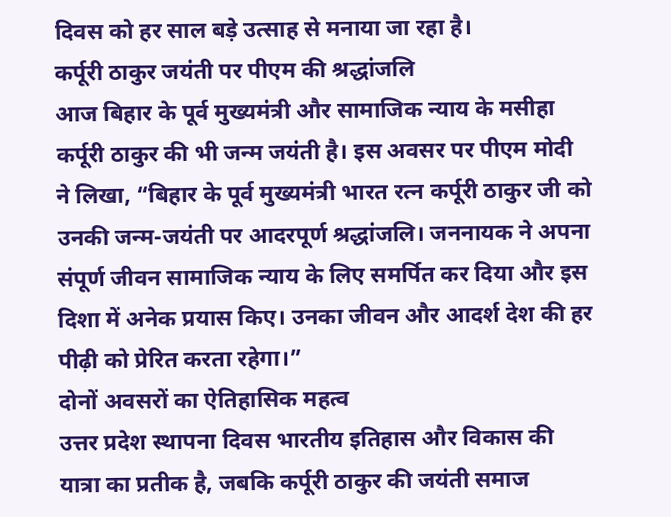दिवस को हर साल बड़े उत्साह से मनाया जा रहा है।
कर्पूरी ठाकुर जयंती पर पीएम की श्रद्धांजलि
आज बिहार के पूर्व मुख्यमंत्री और सामाजिक न्याय के मसीहा कर्पूरी ठाकुर की भी जन्म जयंती है। इस अवसर पर पीएम मोदी ने लिखा, “बिहार के पूर्व मुख्यमंत्री भारत रत्न कर्पूरी ठाकुर जी को उनकी जन्म-जयंती पर आदरपूर्ण श्रद्धांजलि। जननायक ने अपना संपूर्ण जीवन सामाजिक न्याय के लिए समर्पित कर दिया और इस दिशा में अनेक प्रयास किए। उनका जीवन और आदर्श देश की हर पीढ़ी को प्रेरित करता रहेगा।”
दोनों अवसरों का ऐतिहासिक महत्व
उत्तर प्रदेश स्थापना दिवस भारतीय इतिहास और विकास की यात्रा का प्रतीक है, जबकि कर्पूरी ठाकुर की जयंती समाज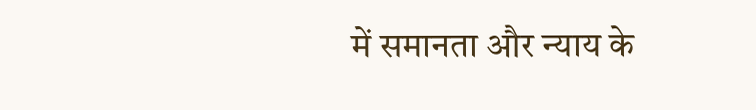में समानता और न्याय के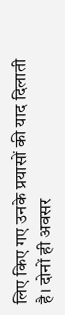लिए किए गए उनके प्रयासों की याद दिलाती है। दोनों ही अवसर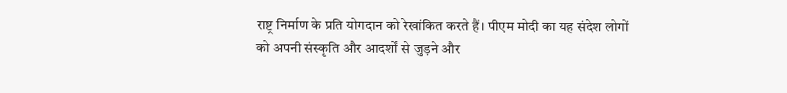राष्ट्र निर्माण के प्रति योगदान को रेखांकित करते हैं। पीएम मोदी का यह संदेश लोगों को अपनी संस्कृति और आदर्शों से जुड़ने और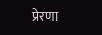प्रेरणा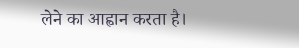लेने का आह्वान करता है।